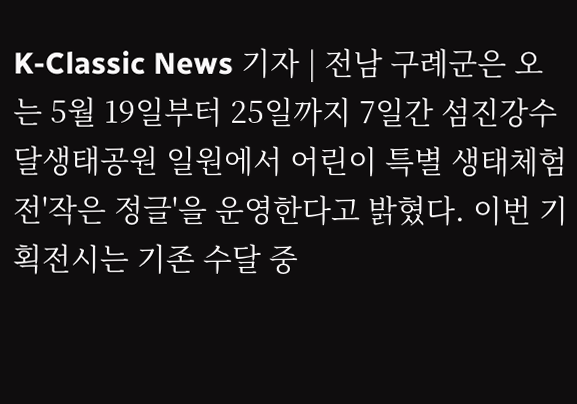K-Classic News 기자 | 전남 구례군은 오는 5월 19일부터 25일까지 7일간 섬진강수달생태공원 일원에서 어린이 특별 생태체험전'작은 정글'을 운영한다고 밝혔다. 이번 기획전시는 기존 수달 중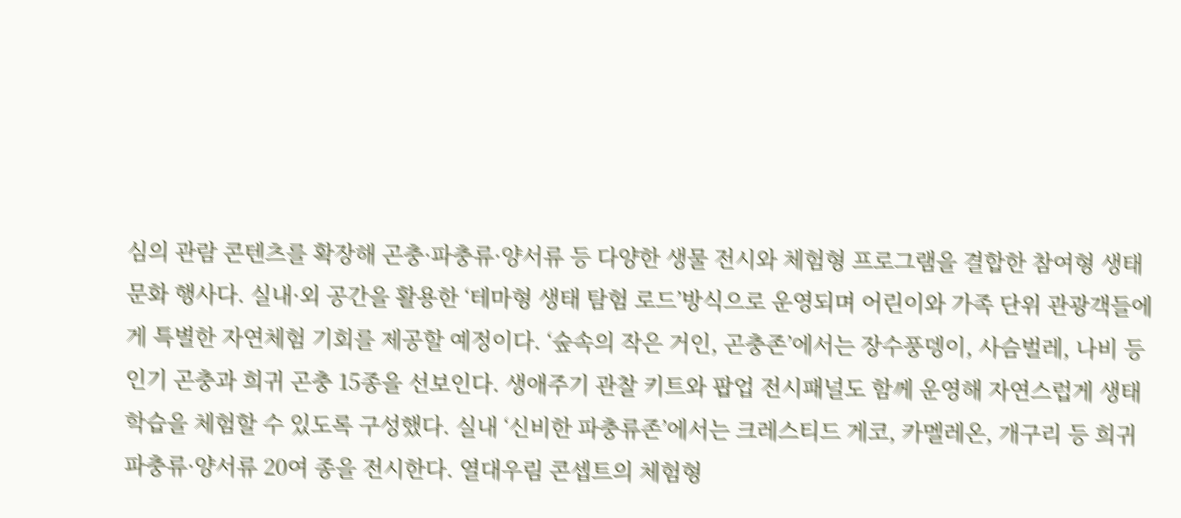심의 관람 콘텐츠를 확장해 곤충·파충류·양서류 등 다양한 생물 전시와 체험형 프로그램을 결합한 참여형 생태문화 행사다. 실내·외 공간을 활용한 ‘테마형 생태 탐험 로드’방식으로 운영되며 어린이와 가족 단위 관광객들에게 특별한 자연체험 기회를 제공할 예정이다. ‘숲속의 작은 거인, 곤충존’에서는 장수풍뎅이, 사슴벌레, 나비 등 인기 곤충과 희귀 곤충 15종을 선보인다. 생애주기 관찰 키트와 팝업 전시패널도 함께 운영해 자연스럽게 생태 학습을 체험할 수 있도록 구성했다. 실내 ‘신비한 파충류존’에서는 크레스티드 게코, 카멜레온, 개구리 등 희귀 파충류·양서류 20여 종을 전시한다. 열대우림 콘셉트의 체험형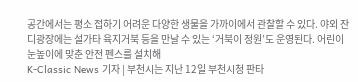공간에서는 평소 접하기 어려운 다양한 생물을 가까이에서 관찰할 수 있다. 야외 잔디광장에는 설가타 육지거북 등을 만날 수 있는 ‘거북이 정원’도 운영된다. 어린이 눈높이에 맞춘 안전 펜스를 설치해
K-Classic News 기자 | 부천시는 지난 12일 부천시청 판타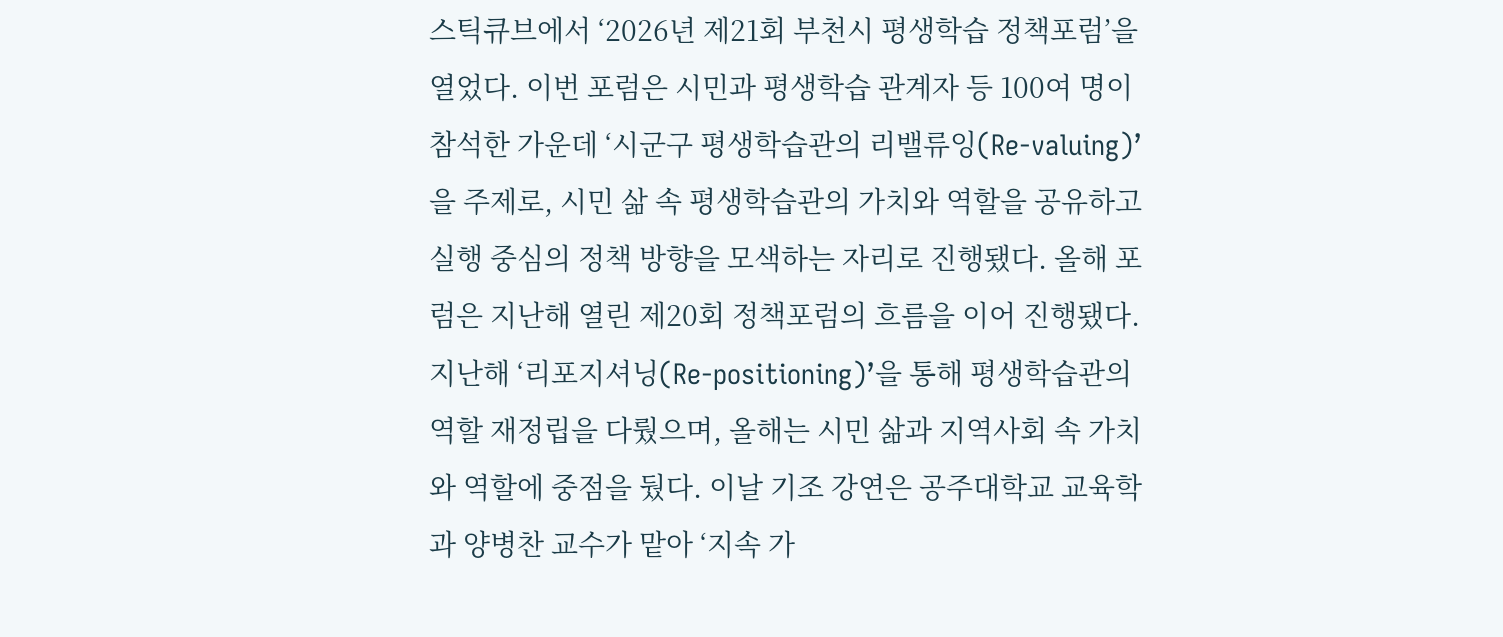스틱큐브에서 ‘2026년 제21회 부천시 평생학습 정책포럼’을 열었다. 이번 포럼은 시민과 평생학습 관계자 등 100여 명이 참석한 가운데 ‘시군구 평생학습관의 리밸류잉(Re-valuing)’을 주제로, 시민 삶 속 평생학습관의 가치와 역할을 공유하고 실행 중심의 정책 방향을 모색하는 자리로 진행됐다. 올해 포럼은 지난해 열린 제20회 정책포럼의 흐름을 이어 진행됐다. 지난해 ‘리포지셔닝(Re-positioning)’을 통해 평생학습관의 역할 재정립을 다뤘으며, 올해는 시민 삶과 지역사회 속 가치와 역할에 중점을 뒀다. 이날 기조 강연은 공주대학교 교육학과 양병찬 교수가 맡아 ‘지속 가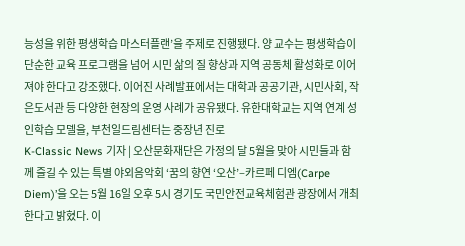능성을 위한 평생학습 마스터플랜’을 주제로 진행됐다. 양 교수는 평생학습이 단순한 교육 프로그램을 넘어 시민 삶의 질 향상과 지역 공동체 활성화로 이어져야 한다고 강조했다. 이어진 사례발표에서는 대학과 공공기관, 시민사회, 작은도서관 등 다양한 현장의 운영 사례가 공유됐다. 유한대학교는 지역 연계 성인학습 모델을, 부천일드림센터는 중장년 진로
K-Classic News 기자 | 오산문화재단은 가정의 달 5월을 맞아 시민들과 함께 즐길 수 있는 특별 야외음악회 ‘꿈의 향연 ‘오산’–카르페 디엠(Carpe Diem)’을 오는 5월 16일 오후 5시 경기도 국민안전교육체험관 광장에서 개최한다고 밝혔다. 이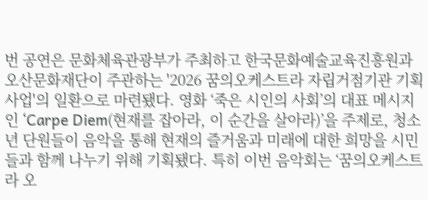번 공연은 문화체육관광부가 주최하고 한국문화예술교육진흥원과 오산문화재단이 주관하는 '2026 꿈의오케스트라 자립거점기관 기획사업'의 일환으로 마련됐다. 영화 ‘죽은 시인의 사회’의 대표 메시지인 ‘Carpe Diem(현재를 잡아라, 이 순간을 살아라)’을 주제로, 청소년 단원들이 음악을 통해 현재의 즐거움과 미래에 대한 희망을 시민들과 함께 나누기 위해 기획됐다. 특히 이번 음악회는 ‘꿈의오케스트라 오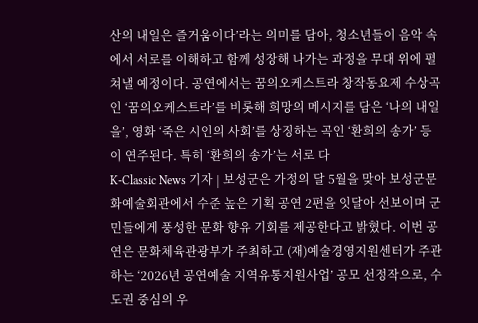산의 내일은 즐거움이다’라는 의미를 담아, 청소년들이 음악 속에서 서로를 이해하고 함께 성장해 나가는 과정을 무대 위에 펼쳐낼 예정이다. 공연에서는 꿈의오케스트라 창작동요제 수상곡인 ‘꿈의오케스트라’를 비롯해 희망의 메시지를 담은 ‘나의 내일을’, 영화 ‘죽은 시인의 사회’를 상징하는 곡인 ‘환희의 송가’ 등이 연주된다. 특히 ‘환희의 송가’는 서로 다
K-Classic News 기자 | 보성군은 가정의 달 5월을 맞아 보성군문화예술회관에서 수준 높은 기획 공연 2편을 잇달아 선보이며 군민들에게 풍성한 문화 향유 기회를 제공한다고 밝혔다. 이번 공연은 문화체육관광부가 주최하고 (재)예술경영지원센터가 주관하는 ‘2026년 공연예술 지역유통지원사업’ 공모 선정작으로, 수도권 중심의 우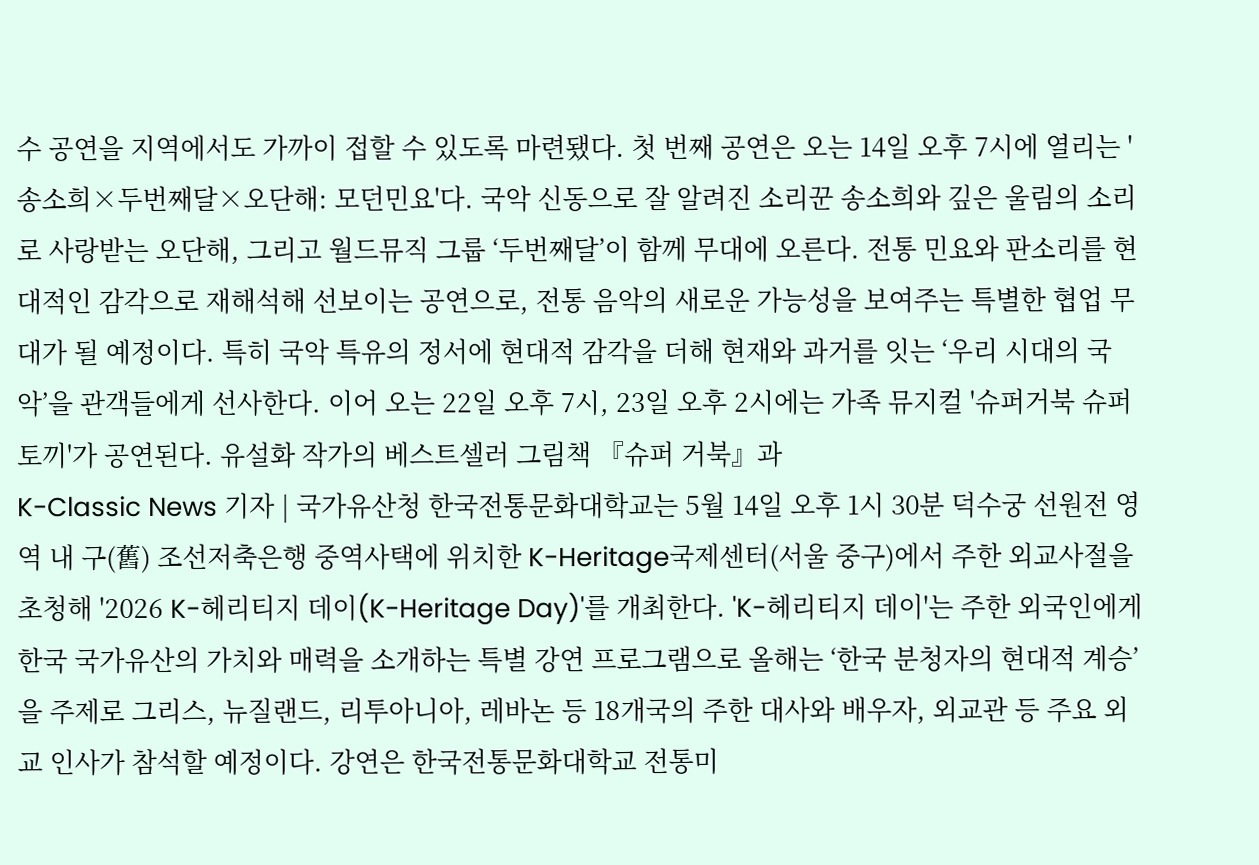수 공연을 지역에서도 가까이 접할 수 있도록 마련됐다. 첫 번째 공연은 오는 14일 오후 7시에 열리는 '송소희×두번째달×오단해: 모던민요'다. 국악 신동으로 잘 알려진 소리꾼 송소희와 깊은 울림의 소리로 사랑받는 오단해, 그리고 월드뮤직 그룹 ‘두번째달’이 함께 무대에 오른다. 전통 민요와 판소리를 현대적인 감각으로 재해석해 선보이는 공연으로, 전통 음악의 새로운 가능성을 보여주는 특별한 협업 무대가 될 예정이다. 특히 국악 특유의 정서에 현대적 감각을 더해 현재와 과거를 잇는 ‘우리 시대의 국악’을 관객들에게 선사한다. 이어 오는 22일 오후 7시, 23일 오후 2시에는 가족 뮤지컬 '슈퍼거북 슈퍼토끼'가 공연된다. 유설화 작가의 베스트셀러 그림책 『슈퍼 거북』과
K-Classic News 기자 | 국가유산청 한국전통문화대학교는 5월 14일 오후 1시 30분 덕수궁 선원전 영역 내 구(舊) 조선저축은행 중역사택에 위치한 K-Heritage국제센터(서울 중구)에서 주한 외교사절을 초청해 '2026 K-헤리티지 데이(K-Heritage Day)'를 개최한다. 'K-헤리티지 데이'는 주한 외국인에게 한국 국가유산의 가치와 매력을 소개하는 특별 강연 프로그램으로 올해는 ‘한국 분청자의 현대적 계승’을 주제로 그리스, 뉴질랜드, 리투아니아, 레바논 등 18개국의 주한 대사와 배우자, 외교관 등 주요 외교 인사가 참석할 예정이다. 강연은 한국전통문화대학교 전통미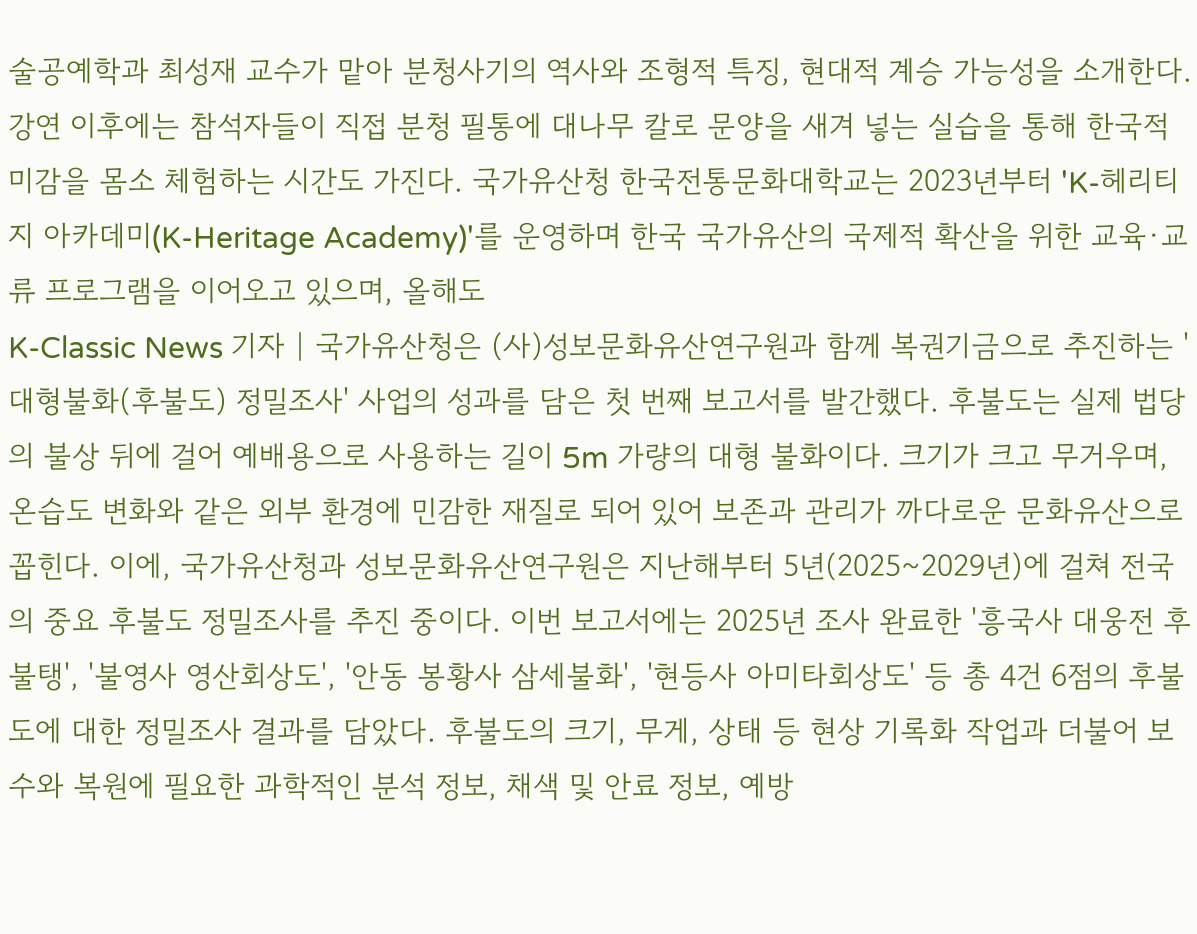술공예학과 최성재 교수가 맡아 분청사기의 역사와 조형적 특징, 현대적 계승 가능성을 소개한다. 강연 이후에는 참석자들이 직접 분청 필통에 대나무 칼로 문양을 새겨 넣는 실습을 통해 한국적 미감을 몸소 체험하는 시간도 가진다. 국가유산청 한국전통문화대학교는 2023년부터 'K-헤리티지 아카데미(K-Heritage Academy)'를 운영하며 한국 국가유산의 국제적 확산을 위한 교육·교류 프로그램을 이어오고 있으며, 올해도
K-Classic News 기자 | 국가유산청은 (사)성보문화유산연구원과 함께 복권기금으로 추진하는 '대형불화(후불도) 정밀조사' 사업의 성과를 담은 첫 번째 보고서를 발간했다. 후불도는 실제 법당의 불상 뒤에 걸어 예배용으로 사용하는 길이 5m 가량의 대형 불화이다. 크기가 크고 무거우며, 온습도 변화와 같은 외부 환경에 민감한 재질로 되어 있어 보존과 관리가 까다로운 문화유산으로 꼽힌다. 이에, 국가유산청과 성보문화유산연구원은 지난해부터 5년(2025~2029년)에 걸쳐 전국의 중요 후불도 정밀조사를 추진 중이다. 이번 보고서에는 2025년 조사 완료한 '흥국사 대웅전 후불탱', '불영사 영산회상도', '안동 봉황사 삼세불화', '현등사 아미타회상도' 등 총 4건 6점의 후불도에 대한 정밀조사 결과를 담았다. 후불도의 크기, 무게, 상태 등 현상 기록화 작업과 더불어 보수와 복원에 필요한 과학적인 분석 정보, 채색 및 안료 정보, 예방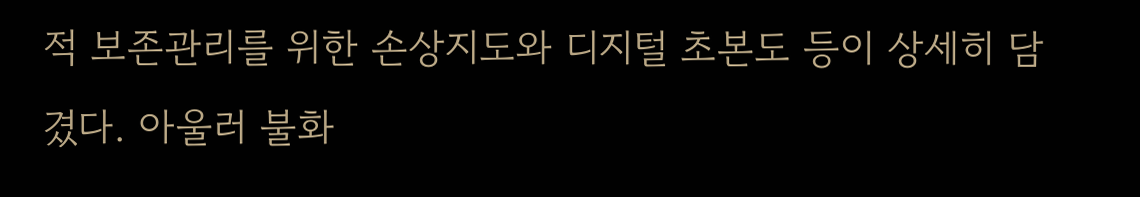적 보존관리를 위한 손상지도와 디지털 초본도 등이 상세히 담겼다. 아울러 불화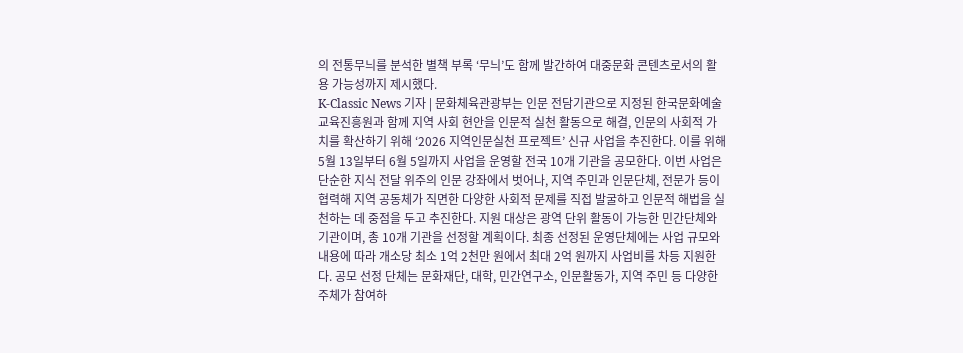의 전통무늬를 분석한 별책 부록 ‘무늬’도 함께 발간하여 대중문화 콘텐츠로서의 활용 가능성까지 제시했다.
K-Classic News 기자 | 문화체육관광부는 인문 전담기관으로 지정된 한국문화예술교육진흥원과 함께 지역 사회 현안을 인문적 실천 활동으로 해결, 인문의 사회적 가치를 확산하기 위해 ‘2026 지역인문실천 프로젝트’ 신규 사업을 추진한다. 이를 위해 5월 13일부터 6월 5일까지 사업을 운영할 전국 10개 기관을 공모한다. 이번 사업은 단순한 지식 전달 위주의 인문 강좌에서 벗어나, 지역 주민과 인문단체, 전문가 등이 협력해 지역 공동체가 직면한 다양한 사회적 문제를 직접 발굴하고 인문적 해법을 실천하는 데 중점을 두고 추진한다. 지원 대상은 광역 단위 활동이 가능한 민간단체와 기관이며, 총 10개 기관을 선정할 계획이다. 최종 선정된 운영단체에는 사업 규모와 내용에 따라 개소당 최소 1억 2천만 원에서 최대 2억 원까지 사업비를 차등 지원한다. 공모 선정 단체는 문화재단, 대학, 민간연구소, 인문활동가, 지역 주민 등 다양한 주체가 참여하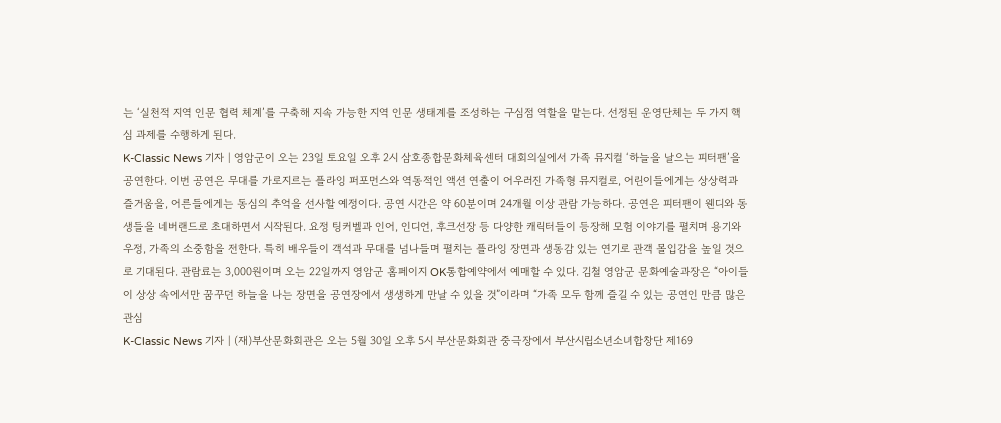는 ‘실천적 지역 인문 협력 체계’를 구축해 지속 가능한 지역 인문 생태계를 조성하는 구심점 역할을 맡는다. 선정된 운영단체는 두 가지 핵심 과제를 수행하게 된다.
K-Classic News 기자 | 영암군이 오는 23일 토요일 오후 2시 삼호종합문화체육센터 대회의실에서 가족 뮤지컬 ‘하늘을 날으는 피터팬’을 공연한다. 이번 공연은 무대를 가로지르는 플라잉 퍼포먼스와 역동적인 액션 연출이 어우러진 가족형 뮤지컬로, 어린이들에게는 상상력과 즐거움을, 어른들에게는 동심의 추억을 선사할 예정이다. 공연 시간은 약 60분이며 24개월 이상 관람 가능하다. 공연은 피터팬이 웬디와 동생들을 네버랜드로 초대하면서 시작된다. 요정 팅커벨과 인어, 인디언, 후크선장 등 다양한 캐릭터들이 등장해 모험 이야기를 펼치며 용기와 우정, 가족의 소중함을 전한다. 특히 배우들이 객석과 무대를 넘나들며 펼치는 플라잉 장면과 생동감 있는 연기로 관객 몰입감을 높일 것으로 기대된다. 관람료는 3,000원이며 오는 22일까지 영암군 홈페이지 OK통합예약에서 예매할 수 있다. 김철 영암군 문화예술과장은 “아이들이 상상 속에서만 꿈꾸던 하늘을 나는 장면을 공연장에서 생생하게 만날 수 있을 것”이라며 “가족 모두 함께 즐길 수 있는 공연인 만큼 많은 관심
K-Classic News 기자 | (재)부산문화회관은 오는 5월 30일 오후 5시 부산문화회관 중극장에서 부산시립소년소녀합창단 제169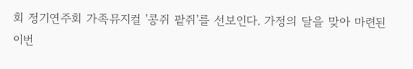회 정기연주회 가족뮤지컬 '콩쥐 팥쥐'를 선보인다. 가정의 달을 맞아 마련된 이번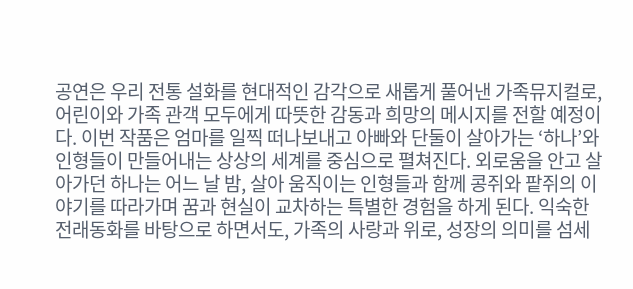공연은 우리 전통 설화를 현대적인 감각으로 새롭게 풀어낸 가족뮤지컬로, 어린이와 가족 관객 모두에게 따뜻한 감동과 희망의 메시지를 전할 예정이다. 이번 작품은 엄마를 일찍 떠나보내고 아빠와 단둘이 살아가는 ‘하나’와 인형들이 만들어내는 상상의 세계를 중심으로 펼쳐진다. 외로움을 안고 살아가던 하나는 어느 날 밤, 살아 움직이는 인형들과 함께 콩쥐와 팥쥐의 이야기를 따라가며 꿈과 현실이 교차하는 특별한 경험을 하게 된다. 익숙한 전래동화를 바탕으로 하면서도, 가족의 사랑과 위로, 성장의 의미를 섬세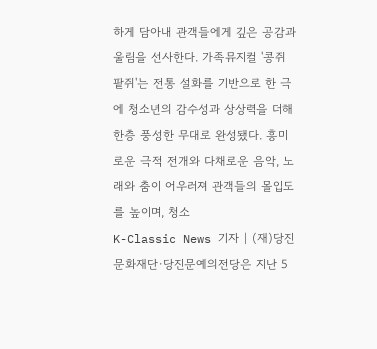하게 담아내 관객들에게 깊은 공감과 울림을 선사한다. 가족뮤지컬 '콩쥐 팥쥐'는 전통 설화를 기반으로 한 극에 청소년의 감수성과 상상력을 더해 한층 풍성한 무대로 완성됐다. 흥미로운 극적 전개와 다채로운 음악, 노래와 춤이 어우러져 관객들의 몰입도를 높이며, 청소
K-Classic News 기자 | (재)당진문화재단·당진문예의전당은 지난 5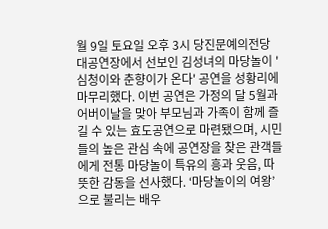월 9일 토요일 오후 3시 당진문예의전당 대공연장에서 선보인 김성녀의 마당놀이 '심청이와 춘향이가 온다' 공연을 성황리에 마무리했다. 이번 공연은 가정의 달 5월과 어버이날을 맞아 부모님과 가족이 함께 즐길 수 있는 효도공연으로 마련됐으며, 시민들의 높은 관심 속에 공연장을 찾은 관객들에게 전통 마당놀이 특유의 흥과 웃음, 따뜻한 감동을 선사했다. ‘마당놀이의 여왕’으로 불리는 배우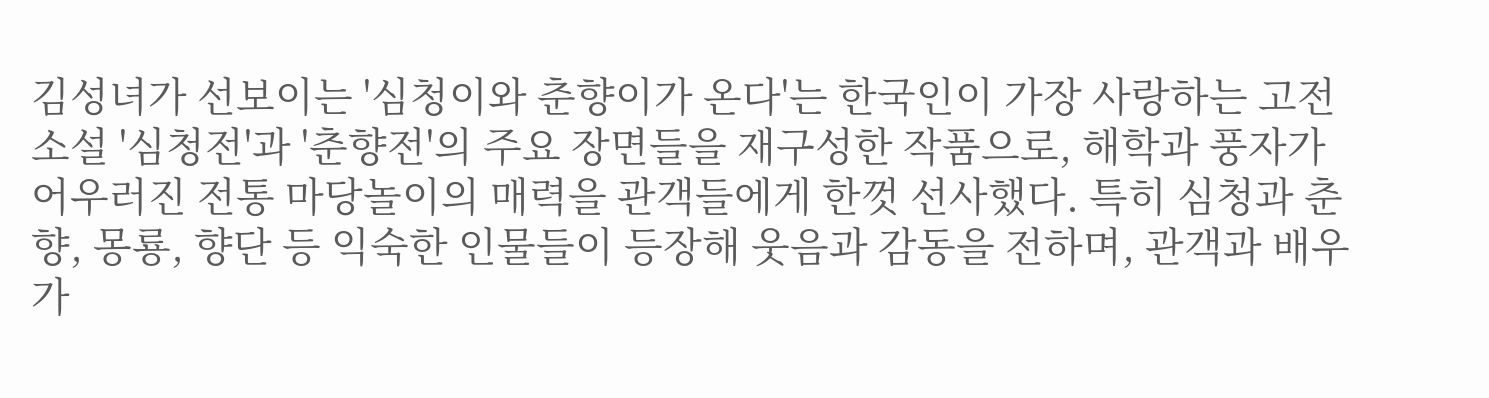김성녀가 선보이는 '심청이와 춘향이가 온다'는 한국인이 가장 사랑하는 고전소설 '심청전'과 '춘향전'의 주요 장면들을 재구성한 작품으로, 해학과 풍자가 어우러진 전통 마당놀이의 매력을 관객들에게 한껏 선사했다. 특히 심청과 춘향, 몽룡, 향단 등 익숙한 인물들이 등장해 웃음과 감동을 전하며, 관객과 배우가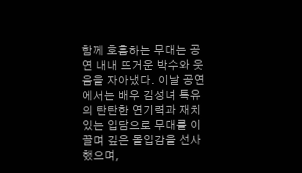함께 호흡하는 무대는 공연 내내 뜨거운 박수와 웃음을 자아냈다. 이날 공연에서는 배우 김성녀 특유의 탄탄한 연기력과 재치 있는 입담으로 무대를 이끌며 깊은 몰입감을 선사했으며,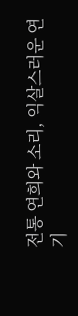전통 연희와 소리, 익살스러운 연기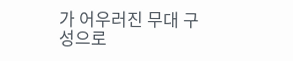가 어우러진 무대 구성으로